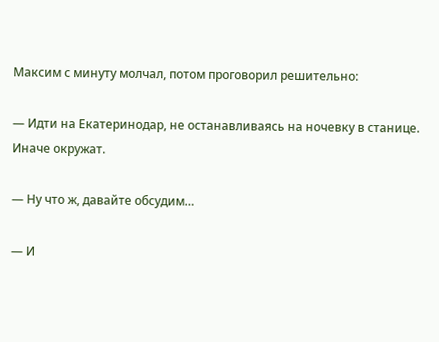Максим с минуту молчал, потом проговорил решительно:

— Идти на Екатеринодар, не останавливаясь на ночевку в станице. Иначе окружат.

— Ну что ж, давайте обсудим…

— И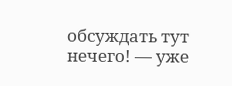обсуждать тут нечего! — уже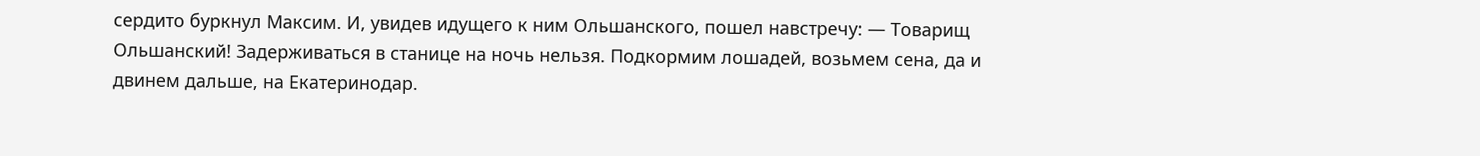сердито буркнул Максим. И, увидев идущего к ним Ольшанского, пошел навстречу: — Товарищ Ольшанский! Задерживаться в станице на ночь нельзя. Подкормим лошадей, возьмем сена, да и двинем дальше, на Екатеринодар.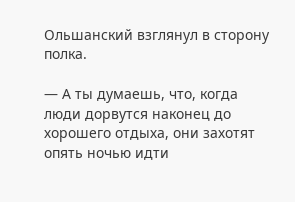Ольшанский взглянул в сторону полка.

— А ты думаешь, что, когда люди дорвутся наконец до хорошего отдыха, они захотят опять ночью идти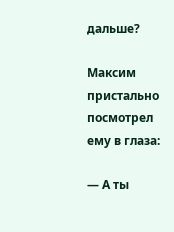дальше?

Максим пристально посмотрел ему в глаза:

— А ты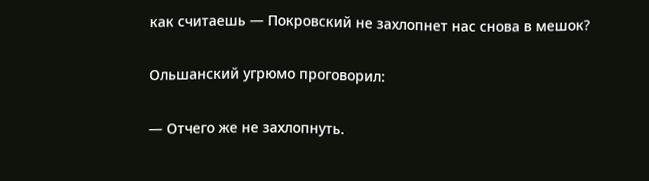как считаешь — Покровский не захлопнет нас снова в мешок?

Ольшанский угрюмо проговорил:

— Отчего же не захлопнуть.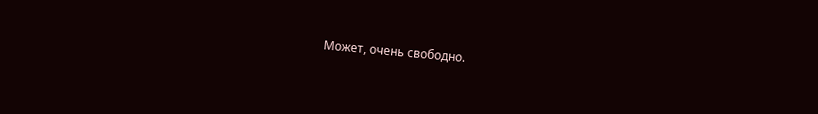Может, очень свободно.